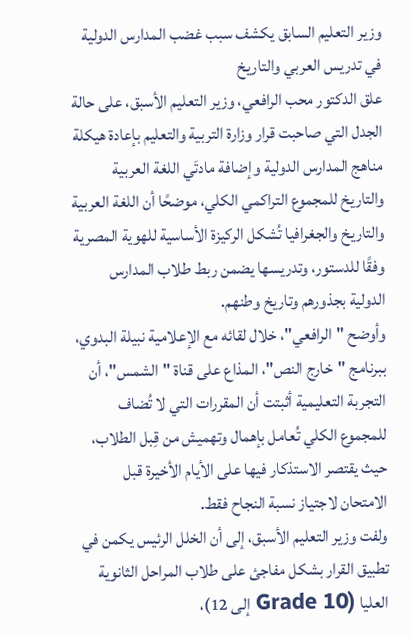وزير التعليم السابق يكشف سبب غضب المدارس الدولية في تدريس العربي والتاريخ
علق الدكتور محب الرافعي، وزير التعليم الأسبق، على حالة الجدل التي صاحبت قرار وزارة التربية والتعليم بإعادة هيكلة مناهج المدارس الدولية وإضافة مادتَي اللغة العربية والتاريخ للمجموع التراكمي الكلي، موضحًا أن اللغة العربية والتاريخ والجغرافيا تُشكل الركيزة الأساسية للهوية المصرية وفقًا للدستور، وتدريسها يضمن ربط طلاب المدارس الدولية بجذورهم وتاريخ وطنهم.
وأوضح "الرافعي"، خلال لقائه مع الإعلامية نبيلة البدوي، ببرنامج "خارج النص"، المذاع على قناة "الشمس"، أن التجربة التعليمية أثبتت أن المقررات التي لا تُضاف للمجموع الكلي تُعامل بإهمال وتهميش من قِبل الطلاب، حيث يقتصر الاستذكار فيها على الأيام الأخيرة قبل الامتحان لاجتياز نسبة النجاح فقط.
ولفت وزير التعليم الأسبق، إلى أن الخلل الرئيس يكمن في تطبيق القرار بشكل مفاجئ على طلاب المراحل الثانوية العليا (Grade 10 إلى 12)،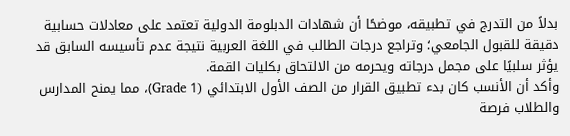بدلاً من التدرج في تطبيقه، موضحًا أن شهادات الدبلومة الدولية تعتمد على معادلات حسابية دقيقة للقبول الجامعي؛ وتراجع درجات الطالب في اللغة العربية نتيجة عدم تأسيسه السابق قد يؤثر سلبيًا على مجمل درجاته ويحرمه من الالتحاق بكليات القمة.
وأكد أن الأنسب كان بدء تطبيق القرار من الصف الأول الابتدائي (Grade 1)، مما يمنح المدارس والطلاب فرصة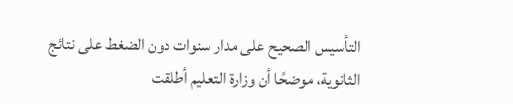التأسيس الصحيح على مدار سنوات دون الضغط على نتائج الثانوية، موضحًا أن وزارة التعليم أطلقت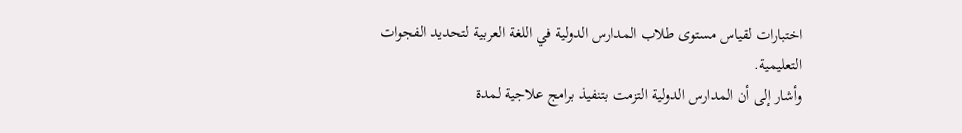اختبارات لقياس مستوى طلاب المدارس الدولية في اللغة العربية لتحديد الفجوات التعليمية.
وأشار إلى أن المدارس الدولية التزمت بتنفيذ برامج علاجية لمدة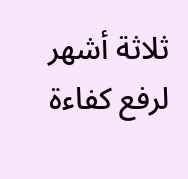ثلاثة أشهر لرفع كفاءة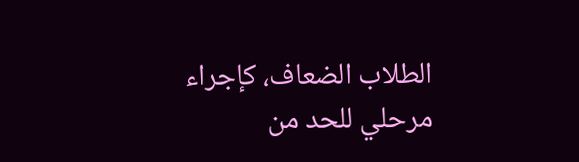الطلاب الضعاف، كإجراء مرحلي للحد من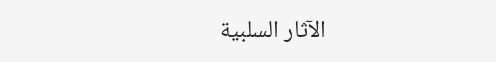الآثار السلبية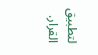لتطبيق القرار.